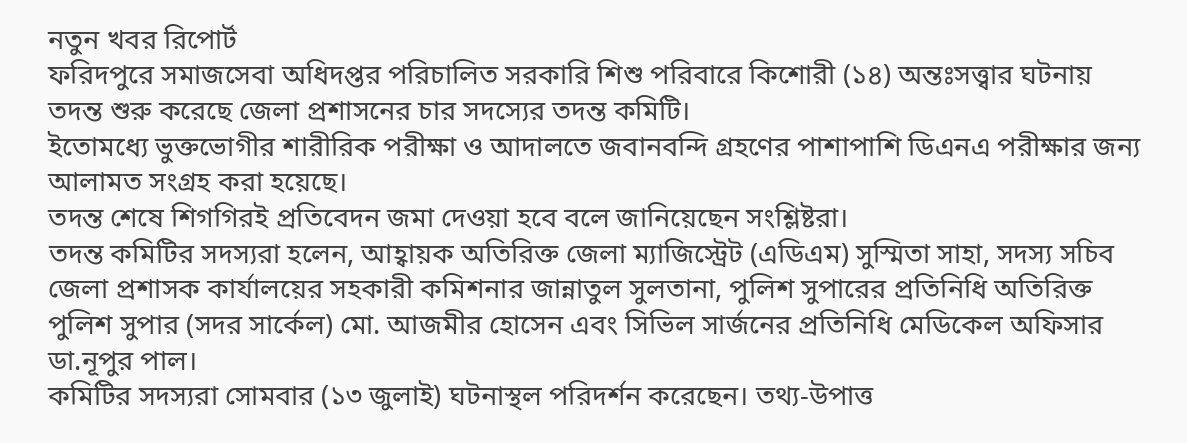নতুন খবর রিপোর্ট
ফরিদপুরে সমাজসেবা অধিদপ্তর পরিচালিত সরকারি শিশু পরিবারে কিশোরী (১৪) অন্তঃসত্ত্বার ঘটনায় তদন্ত শুরু করেছে জেলা প্রশাসনের চার সদস্যের তদন্ত কমিটি।
ইতোমধ্যে ভুক্তভোগীর শারীরিক পরীক্ষা ও আদালতে জবানবন্দি গ্রহণের পাশাপাশি ডিএনএ পরীক্ষার জন্য আলামত সংগ্রহ করা হয়েছে।
তদন্ত শেষে শিগগিরই প্রতিবেদন জমা দেওয়া হবে বলে জানিয়েছেন সংশ্লিষ্টরা।
তদন্ত কমিটির সদস্যরা হলেন, আহ্বায়ক অতিরিক্ত জেলা ম্যাজিস্ট্রেট (এডিএম) সুস্মিতা সাহা, সদস্য সচিব জেলা প্রশাসক কার্যালয়ের সহকারী কমিশনার জান্নাতুল সুলতানা, পুলিশ সুপারের প্রতিনিধি অতিরিক্ত পুলিশ সুপার (সদর সার্কেল) মো. আজমীর হোসেন এবং সিভিল সার্জনের প্রতিনিধি মেডিকেল অফিসার ডা.নূপুর পাল।
কমিটির সদস্যরা সোমবার (১৩ জুলাই) ঘটনাস্থল পরিদর্শন করেছেন। তথ্য-উপাত্ত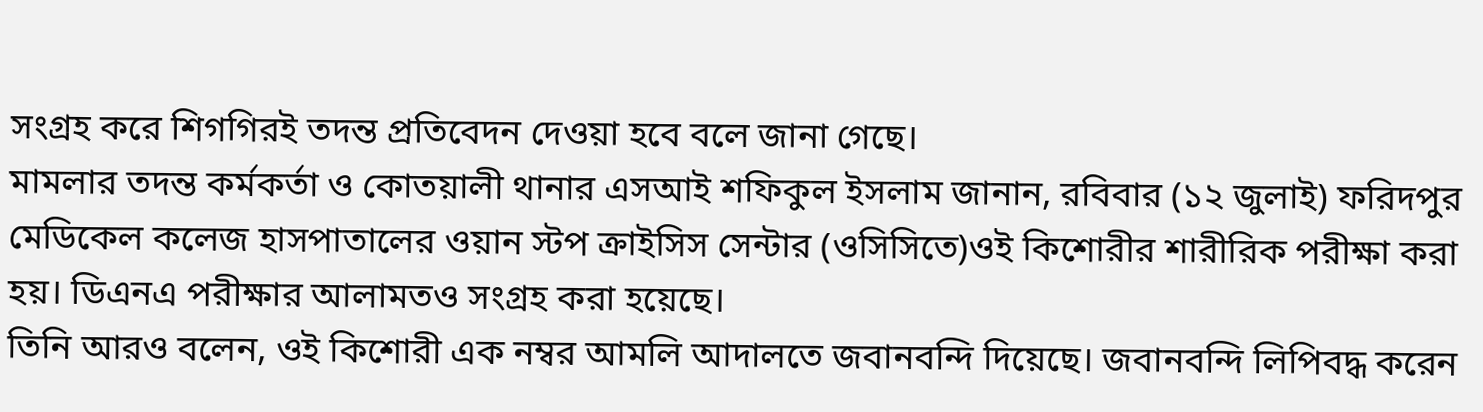সংগ্রহ করে শিগগিরই তদন্ত প্রতিবেদন দেওয়া হবে বলে জানা গেছে।
মামলার তদন্ত কর্মকর্তা ও কোতয়ালী থানার এসআই শফিকুল ইসলাম জানান, রবিবার (১২ জুলাই) ফরিদপুর মেডিকেল কলেজ হাসপাতালের ওয়ান স্টপ ক্রাইসিস সেন্টার (ওসিসিতে)ওই কিশোরীর শারীরিক পরীক্ষা করা হয়। ডিএনএ পরীক্ষার আলামতও সংগ্রহ করা হয়েছে।
তিনি আরও বলেন, ওই কিশোরী এক নম্বর আমলি আদালতে জবানবন্দি দিয়েছে। জবানবন্দি লিপিবদ্ধ করেন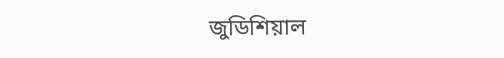জুডিশিয়াল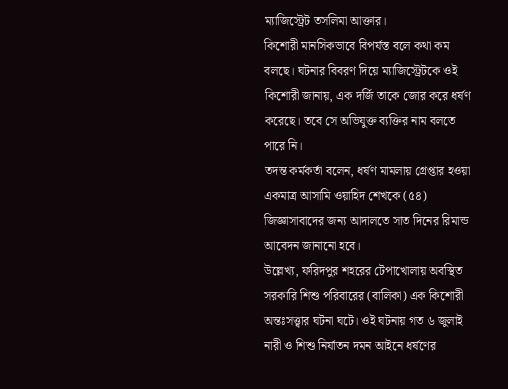ম্যাজিস্ট্রেট তসলিমা আক্তার।
কিশোরী মানসিকভাবে বিপর্যস্ত বলে কথা কম বলছে। ঘটনার বিবরণ দিয়ে ম্যাজিস্ট্রেটকে ওই কিশোরী জানায়, এক দর্জি তাকে জোর করে ধর্ষণ করেছে। তবে সে অভিযুক্ত ব্যক্তির নাম বলতে পারে নি।
তদন্ত কর্মকর্তা বলেন, ধর্ষণ মামলায় গ্রেপ্তার হওয়া একমাত্র আসামি ওয়াহিদ শেখকে (৫৪) জিজ্ঞাসাবাদের জন্য আদালতে সাত দিনের রিমান্ড আবেদন জানানো হবে।
উল্লেখ্য, ফরিদপুর শহরের টেপাখোলায় অবস্থিত সরকারি শিশু পরিবারের (বালিকা) এক কিশোরী অন্তঃসত্ত্বার ঘটনা ঘটে। ওই ঘটনায় গত ৬ জুলাই নারী ও শিশু নির্যাতন দমন আইনে ধর্ষণের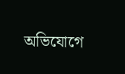অভিযোগে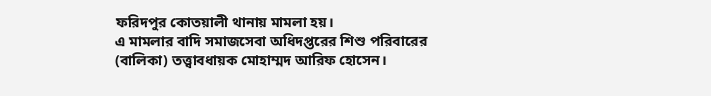ফরিদপুর কোতয়ালী থানায় মামলা হয়।
এ মামলার বাদি সমাজসেবা অধিদপ্তরের শিশু পরিবারের (বালিকা) তত্ত্বাবধায়ক মোহাম্মদ আরিফ হোসেন।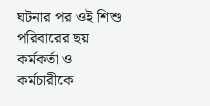ঘটনার পর ওই শিশু পরিবারের ছয় কর্মকর্তা ও কর্মচারীকে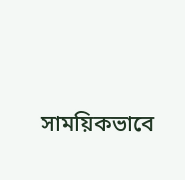সাময়িকভাবে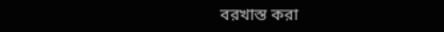বরখাস্ত করা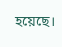হয়েছে।